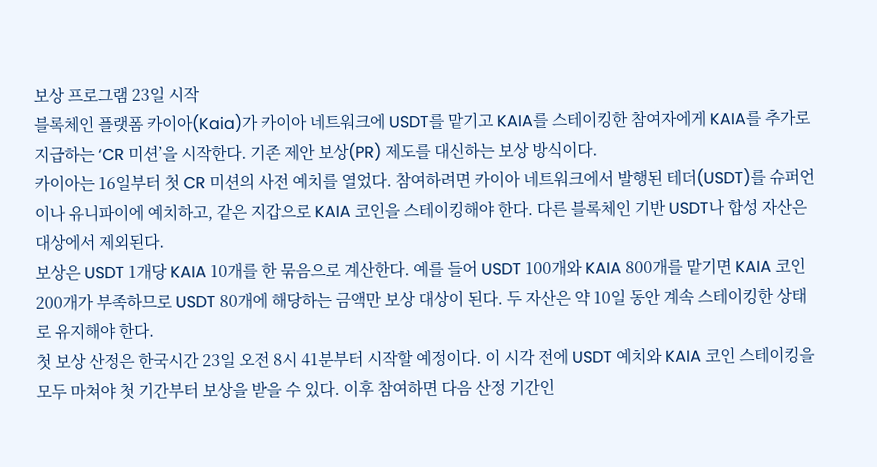보상 프로그램 23일 시작
블록체인 플랫폼 카이아(Kaia)가 카이아 네트워크에 USDT를 맡기고 KAIA를 스테이킹한 참여자에게 KAIA를 추가로 지급하는 ‘CR 미션’을 시작한다. 기존 제안 보상(PR) 제도를 대신하는 보상 방식이다.
카이아는 16일부터 첫 CR 미션의 사전 예치를 열었다. 참여하려면 카이아 네트워크에서 발행된 테더(USDT)를 슈퍼언이나 유니파이에 예치하고, 같은 지갑으로 KAIA 코인을 스테이킹해야 한다. 다른 블록체인 기반 USDT나 합성 자산은 대상에서 제외된다.
보상은 USDT 1개당 KAIA 10개를 한 묶음으로 계산한다. 예를 들어 USDT 100개와 KAIA 800개를 맡기면 KAIA 코인 200개가 부족하므로 USDT 80개에 해당하는 금액만 보상 대상이 된다. 두 자산은 약 10일 동안 계속 스테이킹한 상태로 유지해야 한다.
첫 보상 산정은 한국시간 23일 오전 8시 41분부터 시작할 예정이다. 이 시각 전에 USDT 예치와 KAIA 코인 스테이킹을 모두 마쳐야 첫 기간부터 보상을 받을 수 있다. 이후 참여하면 다음 산정 기간인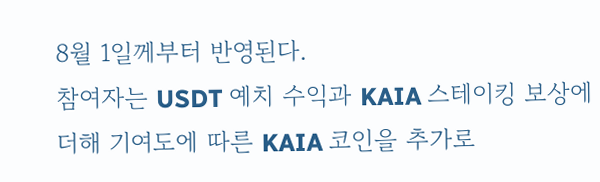8월 1일께부터 반영된다.
참여자는 USDT 예치 수익과 KAIA 스테이킹 보상에 더해 기여도에 따른 KAIA 코인을 추가로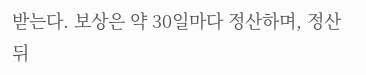받는다. 보상은 약 30일마다 정산하며, 정산 뒤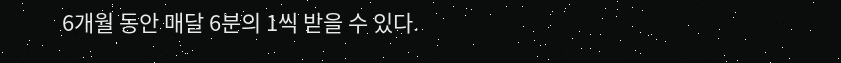6개월 동안 매달 6분의 1씩 받을 수 있다.